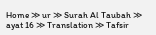Home ≫ ur ≫ Surah Al Taubah ≫ ayat 16 ≫ Translation ≫ Tafsir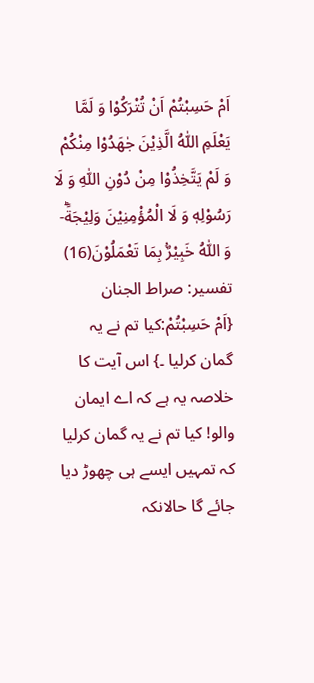اَمْ حَسِبْتُمْ اَنْ تُتْرَكُوْا وَ لَمَّا یَعْلَمِ اللّٰهُ الَّذِیْنَ جٰهَدُوْا مِنْكُمْ وَ لَمْ یَتَّخِذُوْا مِنْ دُوْنِ اللّٰهِ وَ لَا رَسُوْلِهٖ وَ لَا الْمُؤْمِنِیْنَ وَلِیْجَةًؕ-وَ اللّٰهُ خَبِیْرٌۢ بِمَا تَعْمَلُوْنَ(16)
تفسیر: صراط الجنان
{اَمْ حَسِبْتُمْ:کیا تم نے یہ گمان کرلیا ۔} اس آیت کا خلاصہ یہ ہے کہ اے ایمان والو! کیا تم نے یہ گمان کرلیا کہ تمہیں ایسے ہی چھوڑ دیا جائے گا حالانکہ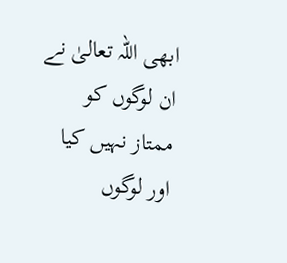ابھی اللہ تعالیٰ نے ان لوگوں کو ممتاز نہیں کیا اور لوگوں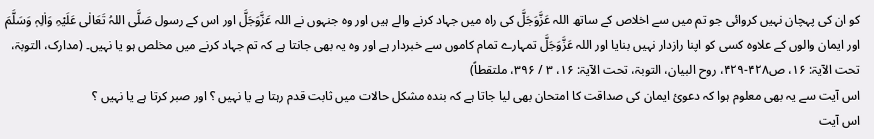کو ان کی پہچان نہیں کروائی جو تم میں سے اخلاص کے ساتھ اللہ عَزَّوَجَلَّ کی راہ میں جہاد کرنے والے ہیں اور وہ جنہوں نے اللہ عَزَّوَجَلَّ اور اس کے رسول صَلَّی اللہُ تَعَالٰی عَلَیْہِ وَاٰلِہٖ وَسَلَّمَ اور ایمان والوں کے علاوہ کسی کو اپنا رازدار نہیں بنایا اور اللہ عَزَّوَجَلَّ تمہارے تمام کاموں سے خبردار ہے اور وہ یہ بھی جانتا ہے کہ تم جہاد کرنے میں مخلص ہو یا نہیں۔ (مدارک، التوبۃ، تحت الآیۃ: ۱۶، ص۴۲۸-۴۲۹، روح البیان، التوبۃ، تحت الآیۃ: ۱۶، ۳ / ۳۹۶، ملتقطاً)
اس آیت سے یہ بھی معلوم ہوا کہ دعویٔ ایمان کی صداقت کا امتحان بھی لیا جاتا ہے کہ بندہ مشکل حالات میں ثابت قدم رہتا ہے یا نہیں ؟ اور صبر کرتا ہے یا نہیں ؟
اس آیت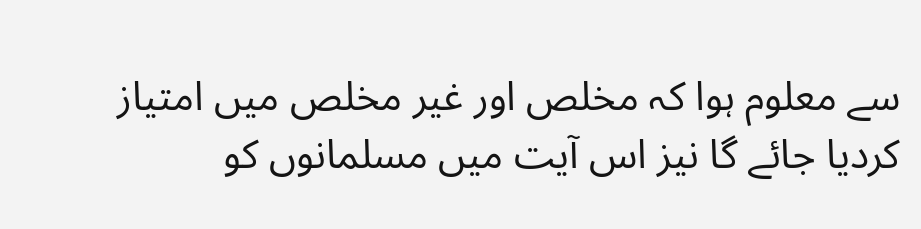سے معلوم ہوا کہ مخلص اور غیر مخلص میں امتیاز کردیا جائے گا نیز اس آیت میں مسلمانوں کو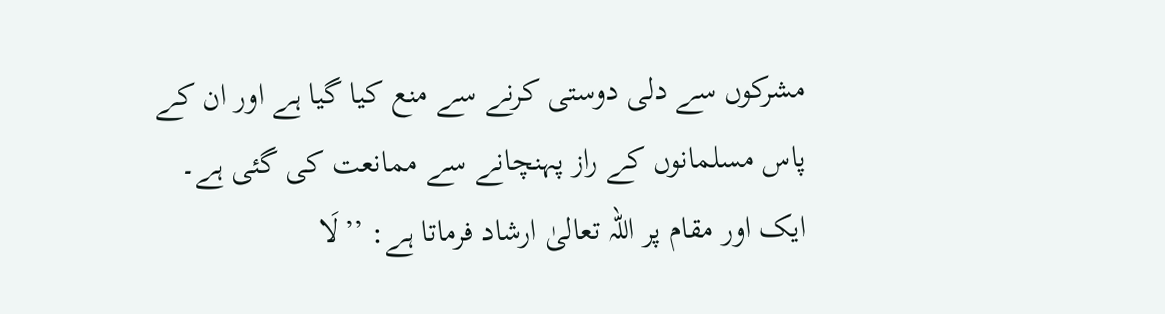مشرکوں سے دلی دوستی کرنے سے منع کیا گیا ہے اور ان کے پاس مسلمانوں کے راز پہنچانے سے ممانعت کی گئی ہے۔ ایک اور مقام پر اللہ تعالیٰ ارشاد فرماتا ہے: ’’لَا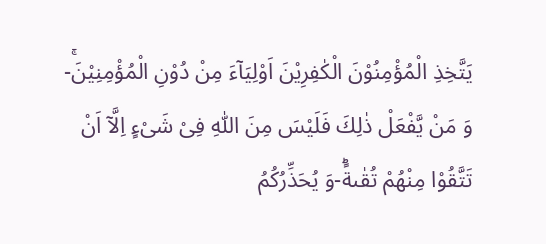یَتَّخِذِ الْمُؤْمِنُوْنَ الْكٰفِرِیْنَ اَوْلِیَآءَ مِنْ دُوْنِ الْمُؤْمِنِیْنَۚ-وَ مَنْ یَّفْعَلْ ذٰلِكَ فَلَیْسَ مِنَ اللّٰهِ فِیْ شَیْءٍ اِلَّاۤ اَنْ تَتَّقُوْا مِنْهُمْ تُقٰىةًؕ-وَ یُحَذِّرُكُمُ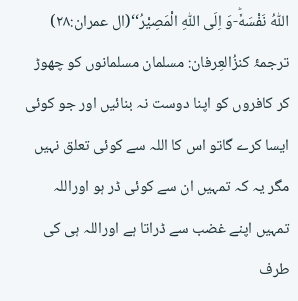اللّٰهُ نَفْسَهٗؕ-وَ اِلَى اللّٰهِ الْمَصِیْرُ‘‘(ال عمران:۲۸)
ترجمۂ کنزُالعِرفان: مسلمان مسلمانوں کو چھوڑ کر کافروں کو اپنا دوست نہ بنائیں اور جو کوئی ایسا کرے گاتو اس کا اللہ سے کوئی تعلق نہیں مگر یہ کہ تمہیں ان سے کوئی ڈر ہو اوراللہ تمہیں اپنے غضب سے ڈراتا ہے اوراللہ ہی کی طرف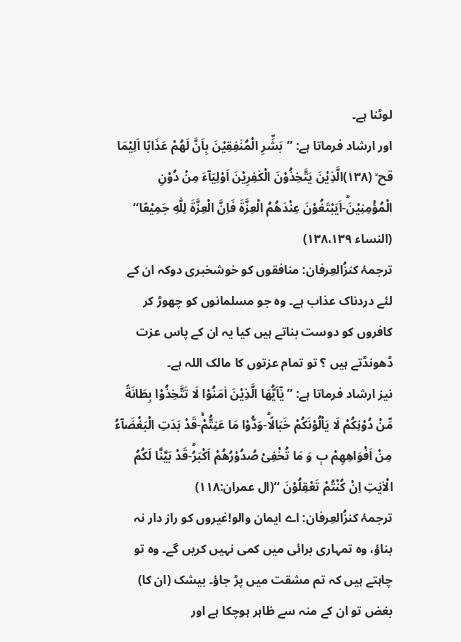لوٹنا ہے۔
اور ارشاد فرماتا ہے: ’’بَشِّرِ الْمُنٰفِقِیْنَ بِاَنَّ لَهُمْ عَذَابًا اَلِیْمَا قح ۙ (۱۳۸)الَّذِیْنَ یَتَّخِذُوْنَ الْكٰفِرِیْنَ اَوْلِیَآءَ مِنْ دُوْنِ الْمُؤْمِنِیْنَؕ-اَیَبْتَغُوْنَ عِنْدَهُمُ الْعِزَّةَ فَاِنَّ الْعِزَّةَ لِلّٰهِ جَمِیْعًا‘‘ (النساء ۱۳۸،۱۳۹)
ترجمۂ کنزُالعِرفان: منافقوں کو خوشخبری دوکہ ان کے لئے دردناک عذاب ہے۔ وہ جو مسلمانوں کو چھوڑ کر کافروں کو دوست بناتے ہیں کیا یہ ان کے پاس عزت ڈھونڈتے ہیں ؟ تو تمام عزتوں کا مالک اللہ ہے۔
نیز ارشاد فرماتا ہے: ’’یٰۤاَیُّهَا الَّذِیْنَ اٰمَنُوْا لَا تَتَّخِذُوْا بِطَانَةً مِّنْ دُوْنِكُمْ لَا یَاْلُوْنَكُمْ خَبَالًاؕ-وَدُّوْا مَا عَنِتُّمْۚ-قَدْ بَدَتِ الْبَغْضَآءُ مِنْ اَفْوَاهِهِمْ ٻ وَ مَا تُخْفِیْ صُدُوْرُهُمْ اَكْبَرُؕ-قَدْ بَیَّنَّا لَكُمُ الْاٰیٰتِ اِنْ كُنْتُمْ تَعْقِلُوْنَ ‘‘(ال عمران:۱۱۸)
ترجمۂ کنزُالعِرفان: اے ایمان والو!غیروں کو راز دار نہ بناؤ، وہ تمہاری برائی میں کمی نہیں کریں گے۔ وہ تو چاہتے ہیں کہ تم مشقت میں پڑ جاؤ۔ بیشک (ان کا) بغض تو ان کے منہ سے ظاہر ہوچکا ہے اور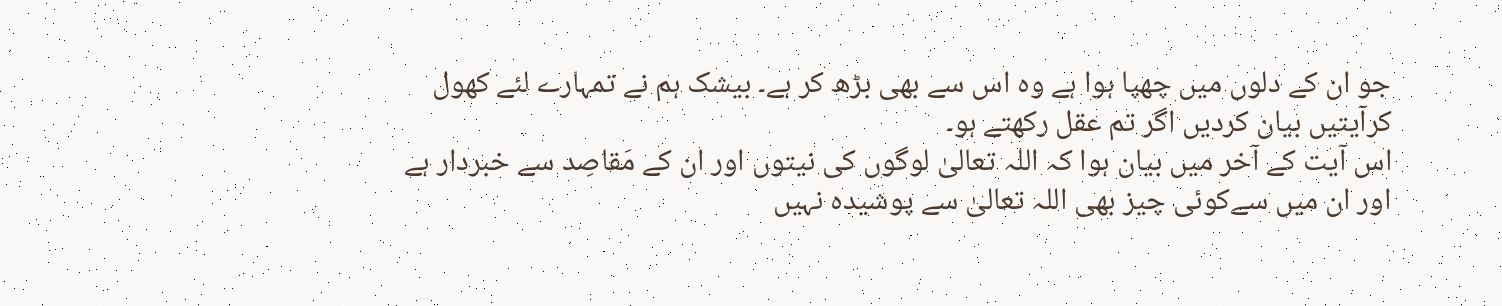جو ان کے دلوں میں چھپا ہوا ہے وہ اس سے بھی بڑھ کر ہے۔ بیشک ہم نے تمہارے لئے کھول کرآیتیں بیان کردیں اگر تم عقل رکھتے ہو۔
اس آیت کے آخر میں بیان ہوا کہ اللہ تعالیٰ لوگوں کی نیتوں اور ان کے مَقاصِد سے خبردار ہے اور ان میں سےکوئی چیز بھی اللہ تعالیٰ سے پوشیدہ نہیں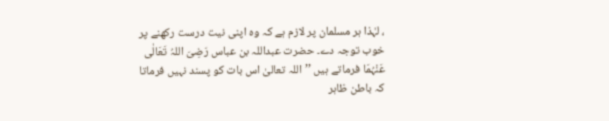، لہٰذا ہر مسلمان پر لازم ہے کہ وہ اپنی نیت درست رکھنے پر خوب توجہ دے۔ حضرت عبداللہ بن عباس رَضِیَ اللہُ تَعَالٰی عَنْہُمَا فرماتے ہیں ’’اللہ تعالیٰ اس بات کو پسند نہیں فرماتا کہ باطن ظاہر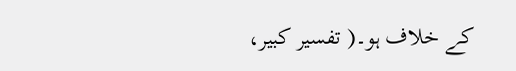کے خلاف ہو۔( تفسیر کبیر،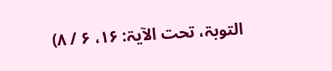التوبۃ، تحت الآیۃ: ۱۶، ۶ / ۸)